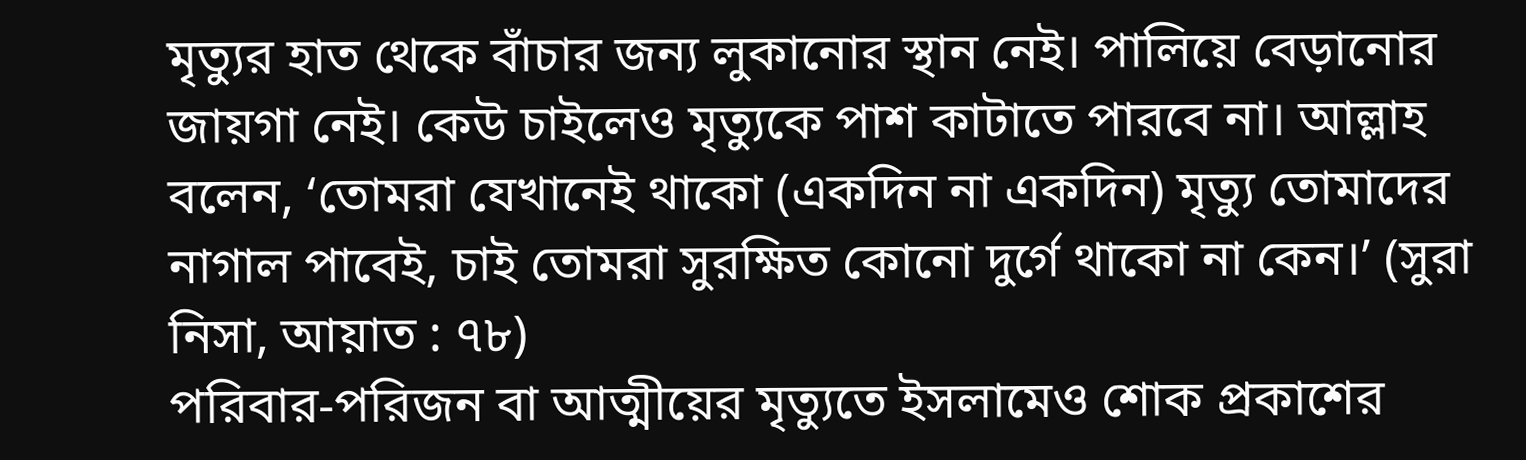মৃত্যুর হাত থেকে বাঁচার জন্য লুকানোর স্থান নেই। পালিয়ে বেড়ানোর জায়গা নেই। কেউ চাইলেও মৃত্যুকে পাশ কাটাতে পারবে না। আল্লাহ বলেন, ‘তোমরা যেখানেই থাকো (একদিন না একদিন) মৃত্যু তোমাদের নাগাল পাবেই, চাই তোমরা সুরক্ষিত কোনো দুর্গে থাকো না কেন।’ (সুরা নিসা, আয়াত : ৭৮)
পরিবার-পরিজন বা আত্মীয়ের মৃত্যুতে ইসলামেও শোক প্রকাশের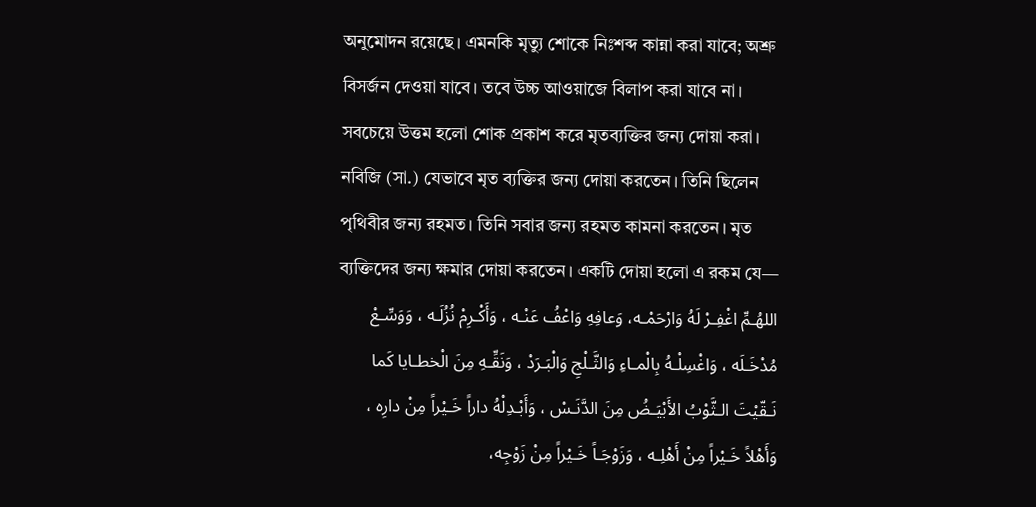অনুমোদন রয়েছে। এমনকি মৃত্যু শোকে নিঃশব্দ কান্না করা যাবে; অশ্রু বিসর্জন দেওয়া যাবে। তবে উচ্চ আওয়াজে বিলাপ করা যাবে না। সবচেয়ে উত্তম হলো শোক প্রকাশ করে মৃতব্যক্তির জন্য দোয়া করা। নবিজি (সা.) যেভাবে মৃত ব্যক্তির জন্য দোয়া করতেন। তিনি ছিলেন পৃথিবীর জন্য রহমত। তিনি সবার জন্য রহমত কামনা করতেন। মৃত ব্যক্তিদের জন্য ক্ষমার দোয়া করতেন। একটি দোয়া হলো এ রকম যে—
اللهُـمِّ اغْفِـرْ لَهُ وَارْحَمْـه، وَعافِهِ وَاعْفُ عَنْـه ، وَأَكْـرِمْ نُزُلَـه ، وَوَسِّـعْ مُدْخَـلَه ، وَاغْسِلْـهُ بِالْمـاءِ وَالثَّـلْجِ وَالْبَـرَدْ ، وَنَقِّـهِ مِنَ الْخطـايا كَما نَـقّيْتَ الـثَّوْبُ الأَبْيَـضُ مِنَ الدَّنَـسْ ، وَأَبْـدِلْهُ داراً خَـيْراً مِنْ دارِه ، وَأَهْلاً خَـيْراً مِنْ أَهْلِـه ، وَزَوْجَـاً خَـيْراً مِنْ زَوْجِه،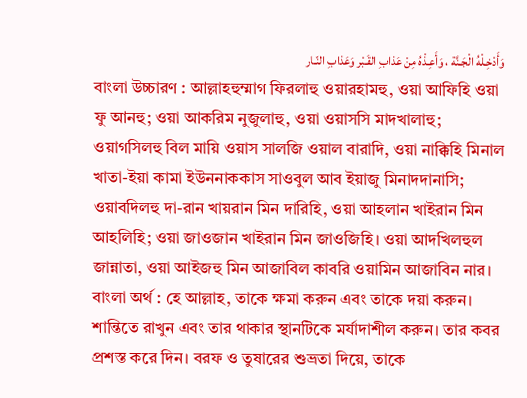وَأَدْخِـلْهُ الْجَـنَّة ، وَأَعِـذْهُ مِنْ عَذابِ القَـبْر وَعَذابِ النّـار
বাংলা উচ্চারণ : আল্লাহহুম্মাগ ফিরলাহু ওয়ারহামহু, ওয়া আফিহি ওয়া ফু আনহু; ওয়া আকরিম নুজুলাহু, ওয়া ওয়াসসি মাদখালাহু; ওয়াগসিলহু বিল মায়ি ওয়াস সালজি ওয়াল বারাদি, ওয়া নাক্কিহি মিনাল খাতা-ইয়া কামা ইউননাককাস সাওবুল আব ইয়াজু মিনাদদানাসি; ওয়াবদিলহু দা-রান খায়রান মিন দারিহি, ওয়া আহলান খাইরান মিন আহলিহি; ওয়া জাওজান খাইরান মিন জাওজিহি। ওয়া আদখিলহুল জান্নাতা, ওয়া আইজহু মিন আজাবিল কাবরি ওয়ামিন আজাবিন নার।
বাংলা অর্থ : হে আল্লাহ, তাকে ক্ষমা করুন এবং তাকে দয়া করুন। শান্তিতে রাখুন এবং তার থাকার স্থানটিকে মর্যাদাশীল করুন। তার কবর প্রশস্ত করে দিন। বরফ ও তুষারের শুভ্রতা দিয়ে, তাকে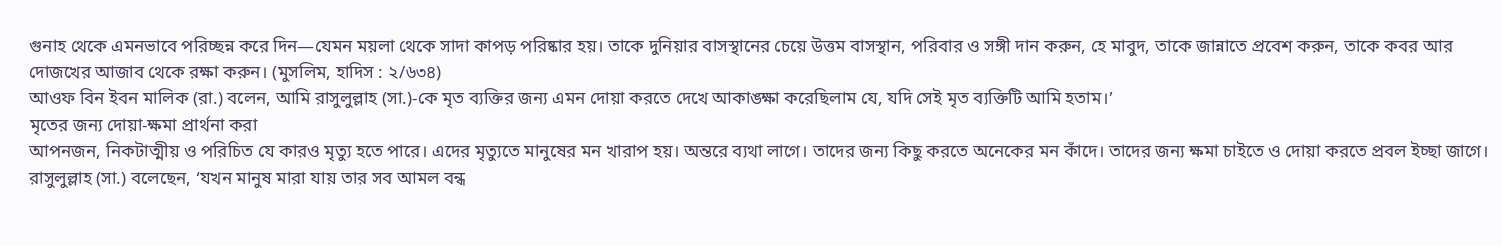গুনাহ থেকে এমনভাবে পরিচ্ছন্ন করে দিন—যেমন ময়লা থেকে সাদা কাপড় পরিষ্কার হয়। তাকে দুনিয়ার বাসস্থানের চেয়ে উত্তম বাসস্থান, পরিবার ও সঙ্গী দান করুন, হে মাবুদ, তাকে জান্নাতে প্রবেশ করুন, তাকে কবর আর দোজখের আজাব থেকে রক্ষা করুন। (মুসলিম, হাদিস : ২/৬৩৪)
আওফ বিন ইবন মালিক (রা.) বলেন, আমি রাসুলুল্লাহ (সা.)-কে মৃত ব্যক্তির জন্য এমন দোয়া করতে দেখে আকাঙ্ক্ষা করেছিলাম যে, যদি সেই মৃত ব্যক্তিটি আমি হতাম।’
মৃতের জন্য দোয়া-ক্ষমা প্রার্থনা করা
আপনজন, নিকটাত্মীয় ও পরিচিত যে কারও মৃত্যু হতে পারে। এদের মৃত্যুতে মানুষের মন খারাপ হয়। অন্তরে ব্যথা লাগে। তাদের জন্য কিছু করতে অনেকের মন কাঁদে। তাদের জন্য ক্ষমা চাইতে ও দোয়া করতে প্রবল ইচ্ছা জাগে। রাসুলুল্লাহ (সা.) বলেছেন, ‘যখন মানুষ মারা যায় তার সব আমল বন্ধ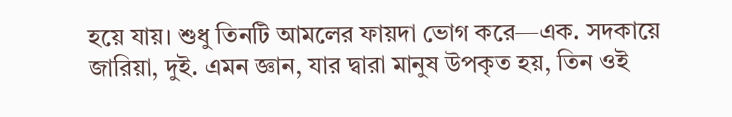হয়ে যায়। শুধু তিনটি আমলের ফায়দা ভোগ করে—এক. সদকায়ে জারিয়া, দুই. এমন জ্ঞান, যার দ্বারা মানুষ উপকৃত হয়, তিন ওই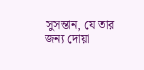সুসন্তান, যে তার জন্য দোয়া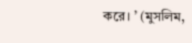করে। ’ (মুসলিম,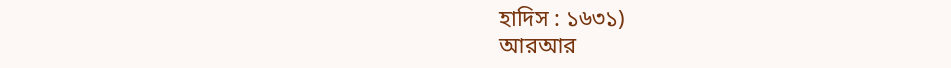হাদিস : ১৬৩১)
আরআর